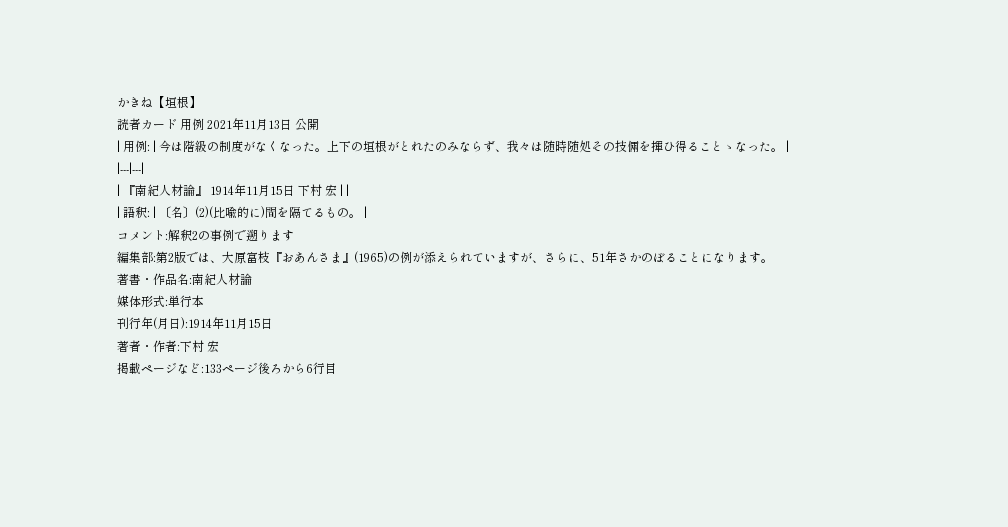かきね【垣根】
読者カード 用例 2021年11月13日 公開
| 用例: | 今は階級の制度がなくなった。上下の垣根がとれたのみならず、我々は随時随処その技倆を揮ひ得ることゝなった。 |
|---|---|
| 『南紀人材論』 1914年11月15日 下村 宏 | |
| 語釈: | 〔名〕(2)(比喩的に)間を隔てるもの。 |
コメント:解釈2の事例で遡ります
編集部:第2版では、大原富枝『おあんさま』(1965)の例が添えられていますが、さらに、51年さかのぼることになります。
著書・作品名:南紀人材論
媒体形式:単行本
刊行年(月日):1914年11月15日
著者・作者:下村 宏
掲載ページなど:133ページ後ろから6行目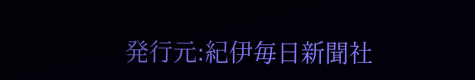発行元:紀伊毎日新聞社